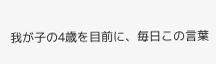我が子の4歳を目前に、毎日この言葉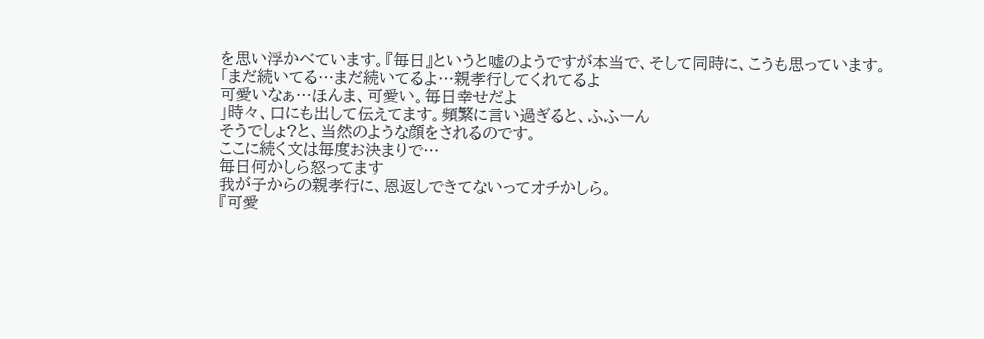を思い浮かべています。『毎日』というと嘘のようですが本当で、そして同時に、こうも思っています。
「まだ続いてる…まだ続いてるよ…親孝行してくれてるよ
可愛いなぁ…ほんま、可愛い。毎日幸せだよ
」時々、口にも出して伝えてます。頻繁に言い過ぎると、ふふーん
そうでしょ?と、当然のような顔をされるのです。
ここに続く文は毎度お決まりで…
毎日何かしら怒ってます
我が子からの親孝行に、恩返しできてないってオチかしら。
『可愛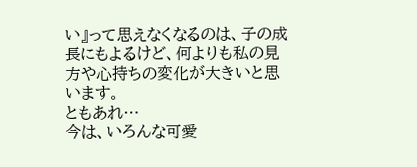い』って思えなくなるのは、子の成長にもよるけど、何よりも私の見方や心持ちの変化が大きいと思います。
ともあれ…
今は、いろんな可愛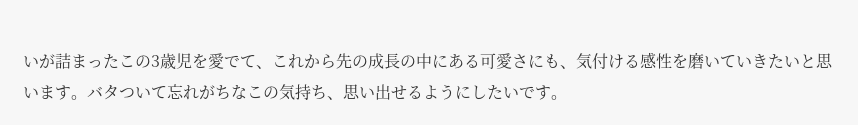いが詰まったこの3歳児を愛でて、これから先の成長の中にある可愛さにも、気付ける感性を磨いていきたいと思います。バタついて忘れがちなこの気持ち、思い出せるようにしたいです。